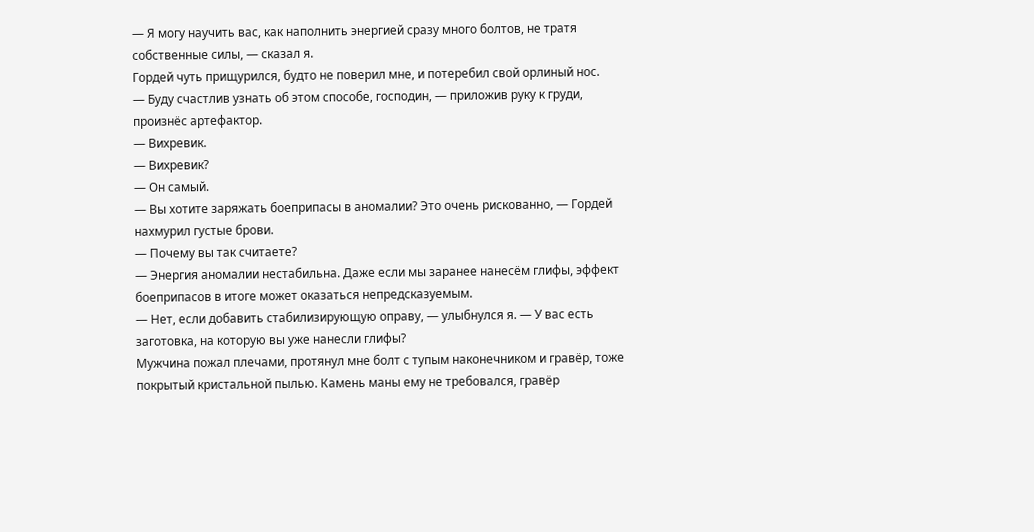— Я могу научить вас, как наполнить энергией сразу много болтов, не тратя собственные силы, — сказал я.
Гордей чуть прищурился, будто не поверил мне, и потеребил свой орлиный нос.
— Буду счастлив узнать об этом способе, господин, — приложив руку к груди, произнёс артефактор.
— Вихревик.
— Вихревик?
— Он самый.
— Вы хотите заряжать боеприпасы в аномалии? Это очень рискованно, — Гордей нахмурил густые брови.
— Почему вы так считаете?
— Энергия аномалии нестабильна. Даже если мы заранее нанесём глифы, эффект боеприпасов в итоге может оказаться непредсказуемым.
— Нет, если добавить стабилизирующую оправу, — улыбнулся я. — У вас есть заготовка, на которую вы уже нанесли глифы?
Мужчина пожал плечами, протянул мне болт с тупым наконечником и гравёр, тоже покрытый кристальной пылью. Камень маны ему не требовался, гравёр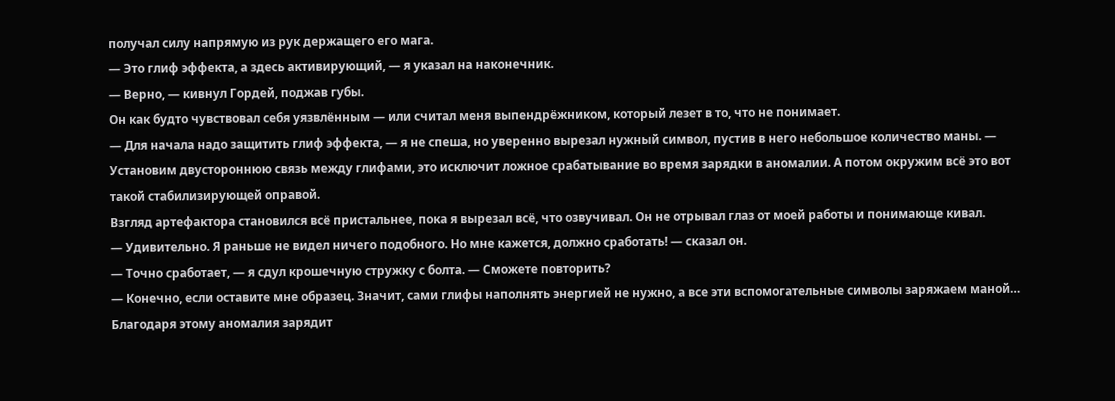получал силу напрямую из рук держащего его мага.
— Это глиф эффекта, а здесь активирующий, — я указал на наконечник.
— Верно, — кивнул Гордей, поджав губы.
Он как будто чувствовал себя уязвлённым — или считал меня выпендрёжником, который лезет в то, что не понимает.
— Для начала надо защитить глиф эффекта, — я не спеша, но уверенно вырезал нужный символ, пустив в него небольшое количество маны. — Установим двустороннюю связь между глифами, это исключит ложное срабатывание во время зарядки в аномалии. А потом окружим всё это вот такой стабилизирующей оправой.
Взгляд артефактора становился всё пристальнее, пока я вырезал всё, что озвучивал. Он не отрывал глаз от моей работы и понимающе кивал.
— Удивительно. Я раньше не видел ничего подобного. Но мне кажется, должно сработать! — сказал он.
— Точно сработает, — я сдул крошечную стружку с болта. — Сможете повторить?
— Конечно, если оставите мне образец. Значит, сами глифы наполнять энергией не нужно, а все эти вспомогательные символы заряжаем маной… Благодаря этому аномалия зарядит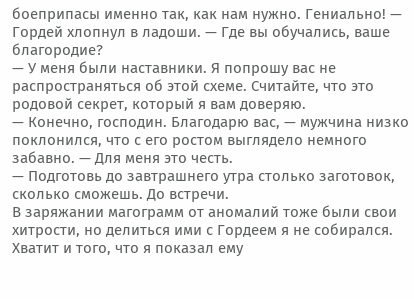боеприпасы именно так, как нам нужно. Гениально! — Гордей хлопнул в ладоши. — Где вы обучались, ваше благородие?
— У меня были наставники. Я попрошу вас не распространяться об этой схеме. Считайте, что это родовой секрет, который я вам доверяю.
— Конечно, господин. Благодарю вас, — мужчина низко поклонился, что с его ростом выглядело немного забавно. — Для меня это честь.
— Подготовь до завтрашнего утра столько заготовок, сколько сможешь. До встречи.
В заряжании магограмм от аномалий тоже были свои хитрости, но делиться ими с Гордеем я не собирался. Хватит и того, что я показал ему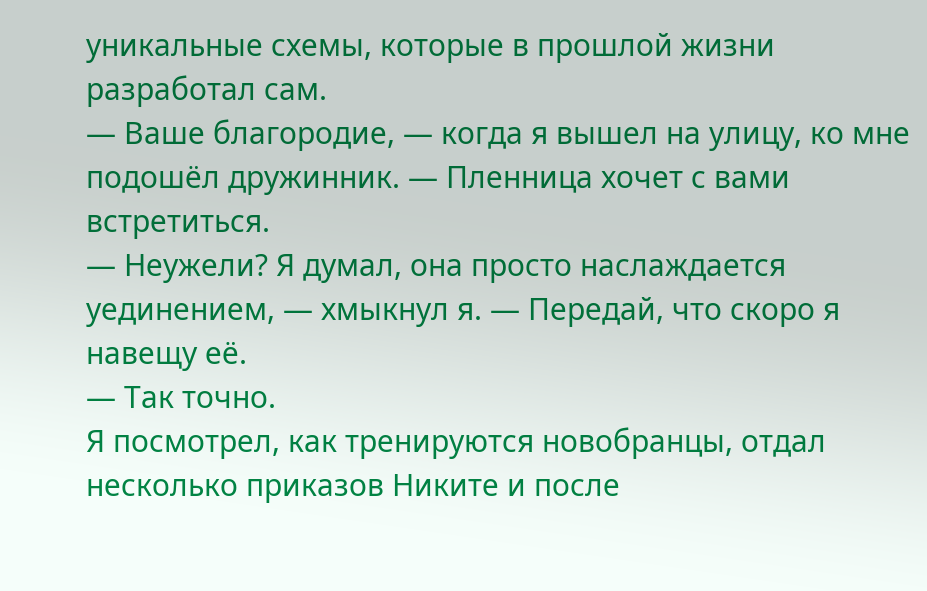уникальные схемы, которые в прошлой жизни разработал сам.
— Ваше благородие, — когда я вышел на улицу, ко мне подошёл дружинник. — Пленница хочет с вами встретиться.
— Неужели? Я думал, она просто наслаждается уединением, — хмыкнул я. — Передай, что скоро я навещу её.
— Так точно.
Я посмотрел, как тренируются новобранцы, отдал несколько приказов Никите и после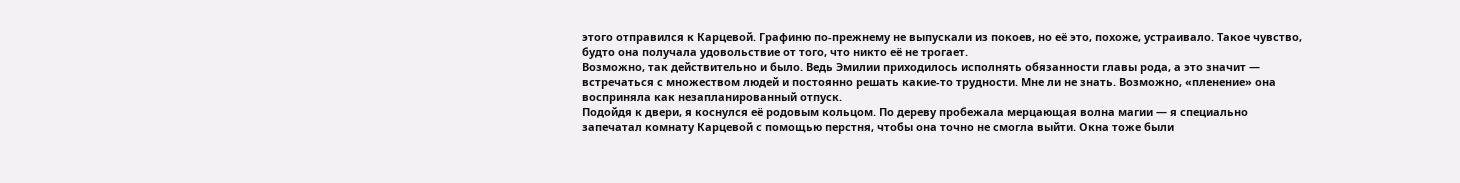этого отправился к Карцевой. Графиню по-прежнему не выпускали из покоев, но её это, похоже, устраивало. Такое чувство, будто она получала удовольствие от того, что никто её не трогает.
Возможно, так действительно и было. Ведь Эмилии приходилось исполнять обязанности главы рода, а это значит — встречаться с множеством людей и постоянно решать какие-то трудности. Мне ли не знать. Возможно, «пленение» она восприняла как незапланированный отпуск.
Подойдя к двери, я коснулся её родовым кольцом. По дереву пробежала мерцающая волна магии — я специально запечатал комнату Карцевой с помощью перстня, чтобы она точно не смогла выйти. Окна тоже были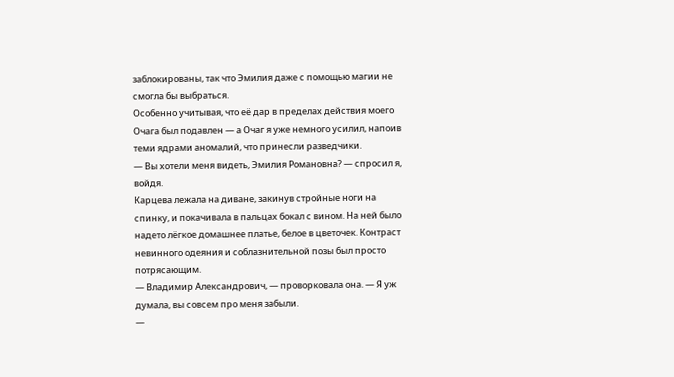заблокированы, так что Эмилия даже с помощью магии не смогла бы выбраться.
Особенно учитывая, что её дар в пределах действия моего Очага был подавлен — а Очаг я уже немного усилил, напоив теми ядрами аномалий, что принесли разведчики.
— Вы хотели меня видеть, Эмилия Романовна? — спросил я, войдя.
Карцева лежала на диване, закинув стройные ноги на спинку, и покачивала в пальцах бокал с вином. На ней было надето лёгкое домашнее платье, белое в цветочек. Контраст невинного одеяния и соблазнительной позы был просто потрясающим.
— Владимир Александрович, — проворковала она. — Я уж думала, вы совсем про меня забыли.
—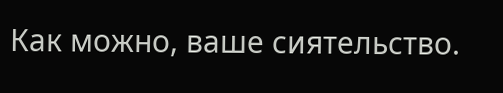Как можно, ваше сиятельство.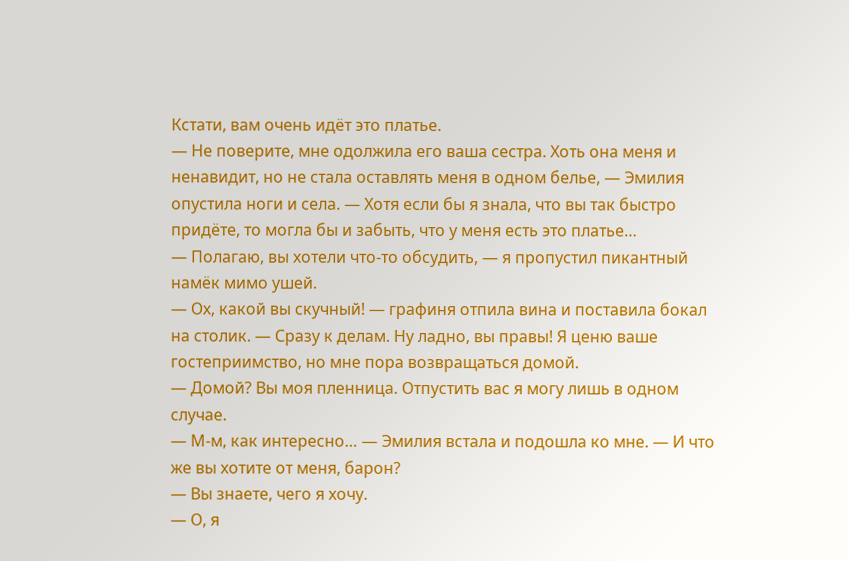Кстати, вам очень идёт это платье.
— Не поверите, мне одолжила его ваша сестра. Хоть она меня и ненавидит, но не стала оставлять меня в одном белье, — Эмилия опустила ноги и села. — Хотя если бы я знала, что вы так быстро придёте, то могла бы и забыть, что у меня есть это платье…
— Полагаю, вы хотели что-то обсудить, — я пропустил пикантный намёк мимо ушей.
— Ох, какой вы скучный! — графиня отпила вина и поставила бокал на столик. — Сразу к делам. Ну ладно, вы правы! Я ценю ваше гостеприимство, но мне пора возвращаться домой.
— Домой? Вы моя пленница. Отпустить вас я могу лишь в одном случае.
— М-м, как интересно… — Эмилия встала и подошла ко мне. — И что же вы хотите от меня, барон?
— Вы знаете, чего я хочу.
— О, я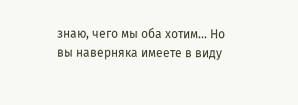знаю, чего мы оба хотим… Но вы наверняка имеете в виду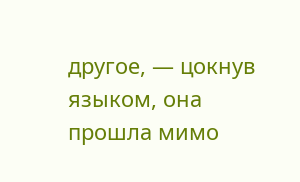другое, — цокнув языком, она прошла мимо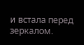и встала перед зеркалом.